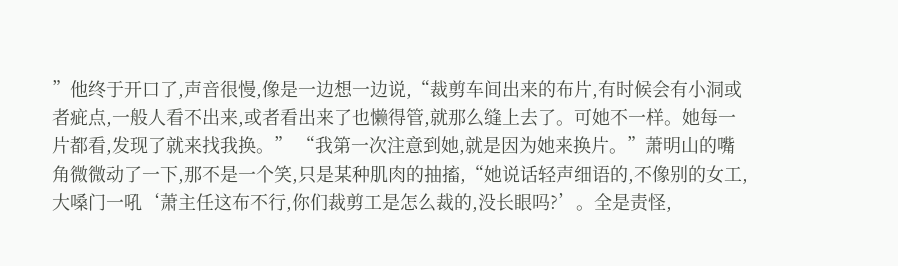”他终于开口了,声音很慢,像是一边想一边说,“裁剪车间出来的布片,有时候会有小洞或者疵点,一般人看不出来,或者看出来了也懒得管,就那么缝上去了。可她不一样。她每一片都看,发现了就来找我换。” “我第一次注意到她,就是因为她来换片。”萧明山的嘴角微微动了一下,那不是一个笑,只是某种肌肉的抽搐,“她说话轻声细语的,不像别的女工,大嗓门一吼‘萧主任这布不行,你们裁剪工是怎么裁的,没长眼吗?’。全是责怪,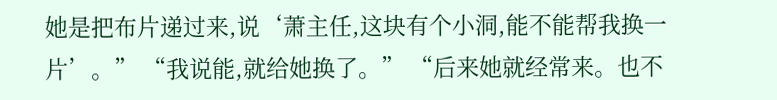她是把布片递过来,说‘萧主任,这块有个小洞,能不能帮我换一片’。” “我说能,就给她换了。” “后来她就经常来。也不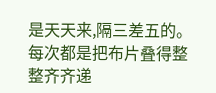是天天来,隔三差五的。每次都是把布片叠得整整齐齐递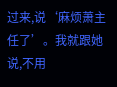过来,说‘麻烦萧主任了’。我就跟她说,不用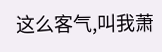这么客气,叫我萧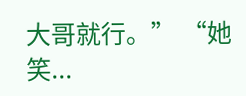大哥就行。” “她笑...